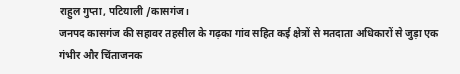राहुल गुप्ता, पटियाली /कासगंज।
जनपद कासगंज की सहावर तहसील के गढ़का गांव सहित कई क्षेत्रों से मतदाता अधिकारों से जुड़ा एक गंभीर और चिंताजनक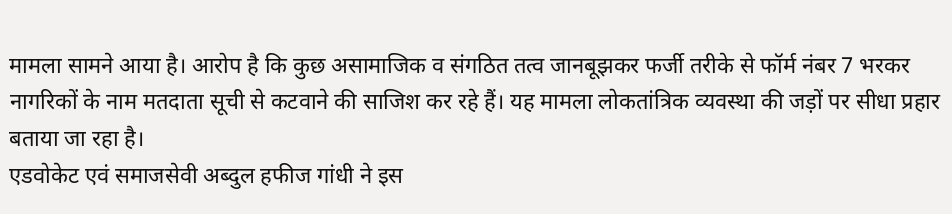मामला सामने आया है। आरोप है कि कुछ असामाजिक व संगठित तत्व जानबूझकर फर्जी तरीके से फॉर्म नंबर 7 भरकर नागरिकों के नाम मतदाता सूची से कटवाने की साजिश कर रहे हैं। यह मामला लोकतांत्रिक व्यवस्था की जड़ों पर सीधा प्रहार बताया जा रहा है।
एडवोकेट एवं समाजसेवी अब्दुल हफीज गांधी ने इस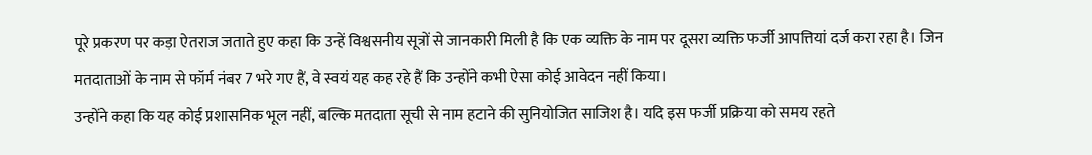पूरे प्रकरण पर कड़ा ऐतराज जताते हुए कहा कि उन्हें विश्वसनीय सूत्रों से जानकारी मिली है कि एक व्यक्ति के नाम पर दूसरा व्यक्ति फर्जी आपत्तियां दर्ज करा रहा है। जिन मतदाताओं के नाम से फॉर्म नंबर 7 भरे गए हैं, वे स्वयं यह कह रहे हैं कि उन्होंने कभी ऐसा कोई आवेदन नहीं किया।
उन्होंने कहा कि यह कोई प्रशासनिक भूल नहीं, बल्कि मतदाता सूची से नाम हटाने की सुनियोजित साजिश है। यदि इस फर्जी प्रक्रिया को समय रहते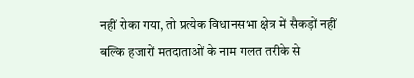नहीं रोका गया, तो प्रत्येक विधानसभा क्षेत्र में सैकड़ों नहीं बल्कि हजारों मतदाताओं के नाम गलत तरीके से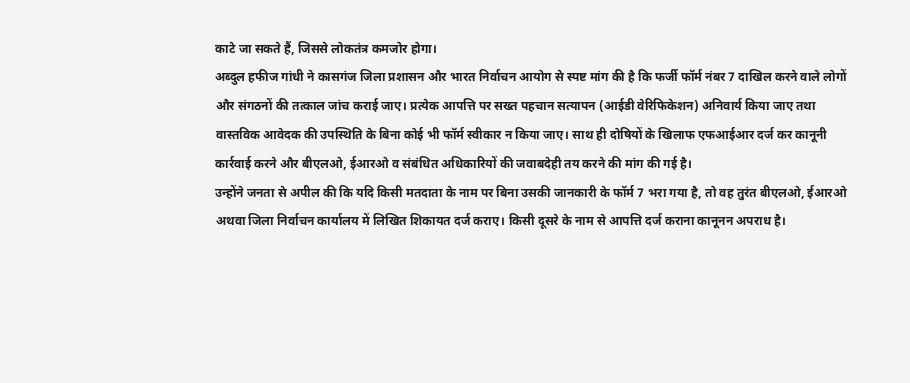काटे जा सकते हैं, जिससे लोकतंत्र कमजोर होगा।
अब्दुल हफीज गांधी ने कासगंज जिला प्रशासन और भारत निर्वाचन आयोग से स्पष्ट मांग की है कि फर्जी फॉर्म नंबर 7 दाखिल करने वाले लोगों और संगठनों की तत्काल जांच कराई जाए। प्रत्येक आपत्ति पर सख्त पहचान सत्यापन (आईडी वेरिफिकेशन) अनिवार्य किया जाए तथा वास्तविक आवेदक की उपस्थिति के बिना कोई भी फॉर्म स्वीकार न किया जाए। साथ ही दोषियों के खिलाफ एफआईआर दर्ज कर कानूनी कार्रवाई करने और बीएलओ, ईआरओ व संबंधित अधिकारियों की जवाबदेही तय करने की मांग की गई है।
उन्होंने जनता से अपील की कि यदि किसी मतदाता के नाम पर बिना उसकी जानकारी के फॉर्म 7 भरा गया है, तो वह तुरंत बीएलओ, ईआरओ अथवा जिला निर्वाचन कार्यालय में लिखित शिकायत दर्ज कराए। किसी दूसरे के नाम से आपत्ति दर्ज कराना कानूनन अपराध है।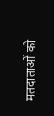मतदाताओं को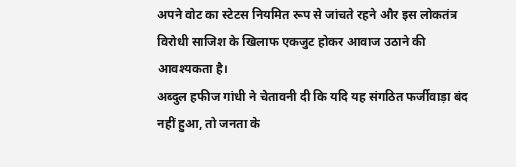अपने वोट का स्टेटस नियमित रूप से जांचते रहने और इस लोकतंत्र विरोधी साजिश के खिलाफ एकजुट होकर आवाज उठाने की आवश्यकता है।
अब्दुल हफीज गांधी ने चेतावनी दी कि यदि यह संगठित फर्जीवाड़ा बंद नहीं हुआ, तो जनता के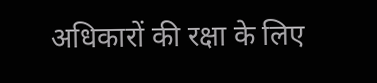अधिकारों की रक्षा के लिए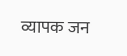व्यापक जन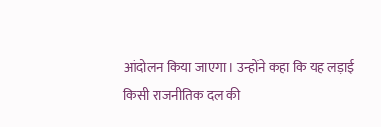आंदोलन किया जाएगा। उन्होंने कहा कि यह लड़ाई किसी राजनीतिक दल की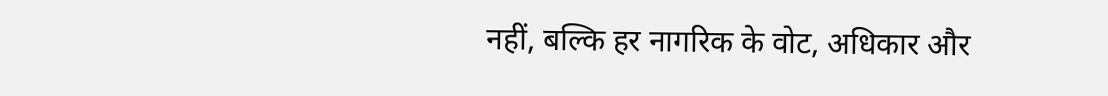नहीं, बल्कि हर नागरिक के वोट, अधिकार और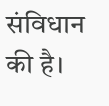संविधान की है।